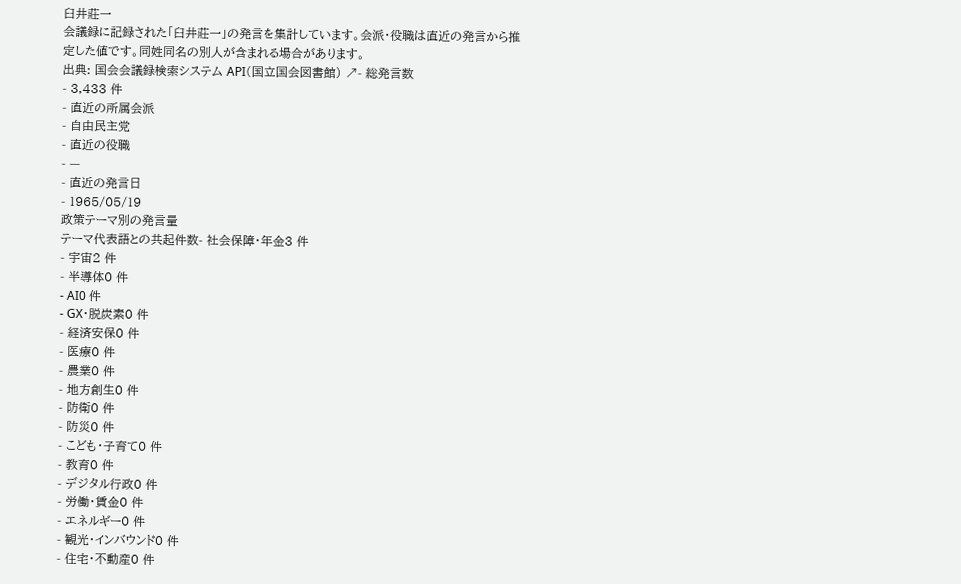臼井莊一
会議録に記録された「臼井莊一」の発言を集計しています。会派・役職は直近の発言から推定した値です。同姓同名の別人が含まれる場合があります。
出典: 国会会議録検索システム API(国立国会図書館) ↗- 総発言数
- 3,433 件
- 直近の所属会派
- 自由民主党
- 直近の役職
- —
- 直近の発言日
- 1965/05/19
政策テーマ別の発言量
テーマ代表語との共起件数- 社会保障・年金3 件
- 宇宙2 件
- 半導体0 件
- AI0 件
- GX・脱炭素0 件
- 経済安保0 件
- 医療0 件
- 農業0 件
- 地方創生0 件
- 防衛0 件
- 防災0 件
- こども・子育て0 件
- 教育0 件
- デジタル行政0 件
- 労働・賃金0 件
- エネルギー0 件
- 観光・インバウンド0 件
- 住宅・不動産0 件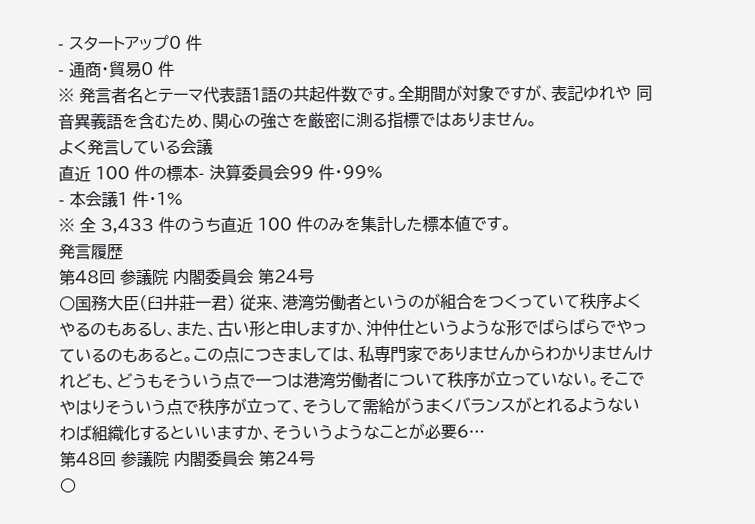- スタートアップ0 件
- 通商・貿易0 件
※ 発言者名とテーマ代表語1語の共起件数です。全期間が対象ですが、表記ゆれや 同音異義語を含むため、関心の強さを厳密に測る指標ではありません。
よく発言している会議
直近 100 件の標本- 決算委員会99 件・99%
- 本会議1 件・1%
※ 全 3,433 件のうち直近 100 件のみを集計した標本値です。
発言履歴
第48回 参議院 内閣委員会 第24号
○国務大臣(臼井莊一君) 従来、港湾労働者というのが組合をつくっていて秩序よくやるのもあるし、また、古い形と申しますか、沖仲仕というような形でばらばらでやっているのもあると。この点につきましては、私専門家でありませんからわかりませんけれども、どうもそういう点で一つは港湾労働者について秩序が立っていない。そこでやはりそういう点で秩序が立って、そうして需給がうまくバランスがとれるようないわば組織化するといいますか、そういうようなことが必要6…
第48回 参議院 内閣委員会 第24号
○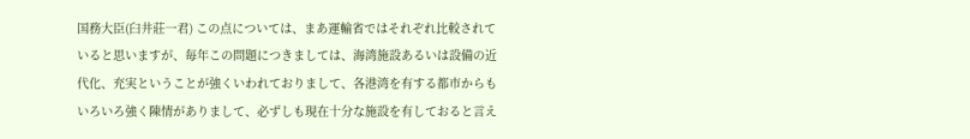国務大臣(臼井莊一君) この点については、まあ運輸省ではそれぞれ比較されていると思いますが、毎年この問題につきましては、海湾施設あるいは設備の近代化、充実ということが強くいわれておりまして、各港湾を有する都市からもいろいろ強く陳情がありまして、必ずしも現在十分な施設を有しておると言え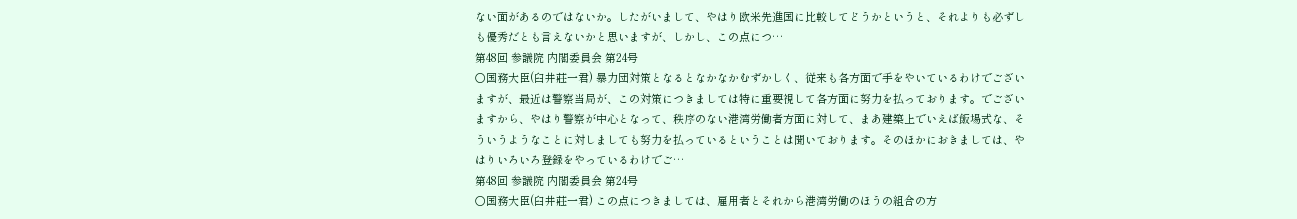ない面があるのではないか。したがいまして、やはり欧米先進国に比較してどうかというと、それよりも必ずしも優秀だとも言えないかと思いますが、しかし、この点につ…
第48回 参議院 内閣委員会 第24号
○国務大臣(臼井莊一君) 暴力団対策となるとなかなかむずかしく、従来も各方面で手をやいているわけでございますが、最近は警察当局が、この対策につきましては特に重要視して各方面に努力を払っております。でございますから、やはり警察が中心となって、秩序のない港湾労働者方面に対して、まあ建築上でいえば飯場式な、そういうようなことに対しましても努力を払っているということは聞いております。そのほかにおきましては、やはりいろいろ登録をやっているわけでご…
第48回 参議院 内閣委員会 第24号
○国務大臣(臼井莊一君) この点につきましては、雇用者とそれから港湾労働のほうの組合の方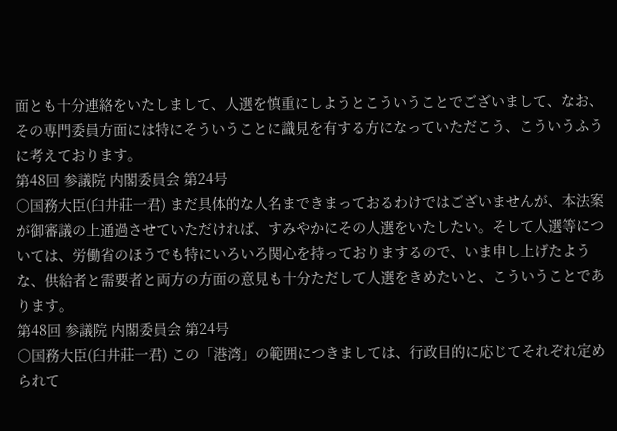面とも十分連絡をいたしまして、人選を慎重にしようとこういうことでございまして、なお、その専門委員方面には特にそういうことに識見を有する方になっていただこう、こういうふうに考えております。
第48回 参議院 内閣委員会 第24号
○国務大臣(臼井莊一君) まだ具体的な人名まできまっておるわけではございませんが、本法案が御審議の上通過させていただければ、すみやかにその人選をいたしたい。そして人選等については、労働省のほうでも特にいろいろ関心を持っておりまするので、いま申し上げたような、供給者と需要者と両方の方面の意見も十分ただして人選をきめたいと、こういうことであります。
第48回 参議院 内閣委員会 第24号
○国務大臣(臼井莊一君) この「港湾」の範囲につきましては、行政目的に応じてそれぞれ定められて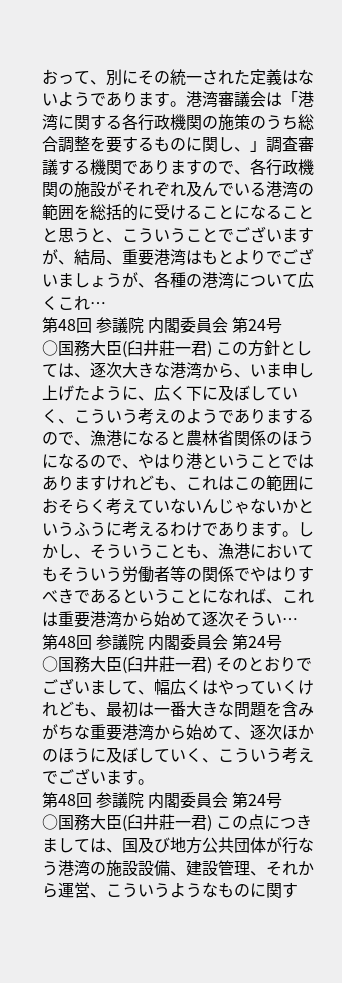おって、別にその統一された定義はないようであります。港湾審議会は「港湾に関する各行政機関の施策のうち総合調整を要するものに関し、」調査審議する機関でありますので、各行政機関の施設がそれぞれ及んでいる港湾の範囲を総括的に受けることになることと思うと、こういうことでございますが、結局、重要港湾はもとよりでございましょうが、各種の港湾について広くこれ…
第48回 参議院 内閣委員会 第24号
○国務大臣(臼井莊一君) この方針としては、逐次大きな港湾から、いま申し上げたように、広く下に及ぼしていく、こういう考えのようでありまするので、漁港になると農林省関係のほうになるので、やはり港ということではありますけれども、これはこの範囲におそらく考えていないんじゃないかというふうに考えるわけであります。しかし、そういうことも、漁港においてもそういう労働者等の関係でやはりすべきであるということになれば、これは重要港湾から始めて逐次そうい…
第48回 参議院 内閣委員会 第24号
○国務大臣(臼井莊一君) そのとおりでございまして、幅広くはやっていくけれども、最初は一番大きな問題を含みがちな重要港湾から始めて、逐次ほかのほうに及ぼしていく、こういう考えでございます。
第48回 参議院 内閣委員会 第24号
○国務大臣(臼井莊一君) この点につきましては、国及び地方公共団体が行なう港湾の施設設備、建設管理、それから運営、こういうようなものに関す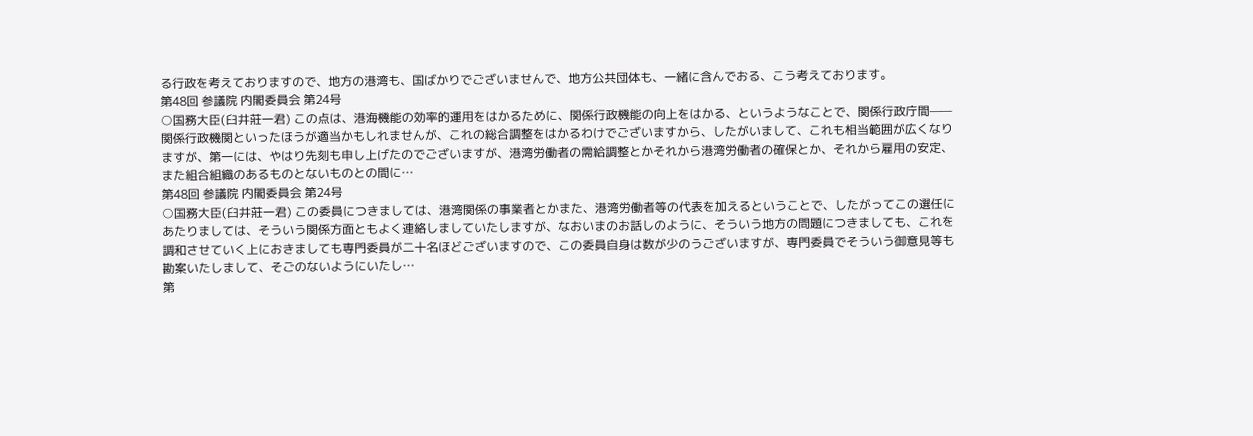る行政を考えておりますので、地方の港湾も、国ばかりでございませんで、地方公共団体も、一緒に含んでおる、こう考えております。
第48回 参議院 内閣委員会 第24号
○国務大臣(臼井莊一君) この点は、港海機能の効率的運用をはかるために、関係行政機能の向上をはかる、というようなことで、関係行政庁間——関係行政機関といったほうが適当かもしれませんが、これの総合調整をはかるわけでございますから、したがいまして、これも相当範囲が広くなりますが、第一には、やはり先刻も申し上げたのでございますが、港湾労働者の需給調整とかそれから港湾労働者の確保とか、それから雇用の安定、また組合組織のあるものとないものとの間に…
第48回 参議院 内閣委員会 第24号
○国務大臣(臼井莊一君) この委員につきましては、港湾関係の事業者とかまた、港湾労働者等の代表を加えるということで、したがってこの選任にあたりましては、そういう関係方面ともよく連絡しましていたしますが、なおいまのお話しのように、そういう地方の問題につきましても、これを調和させていく上におきましても専門委員が二十名ほどございますので、この委員自身は数が少のうございますが、専門委員でそういう御意見等も勘案いたしまして、そごのないようにいたし…
第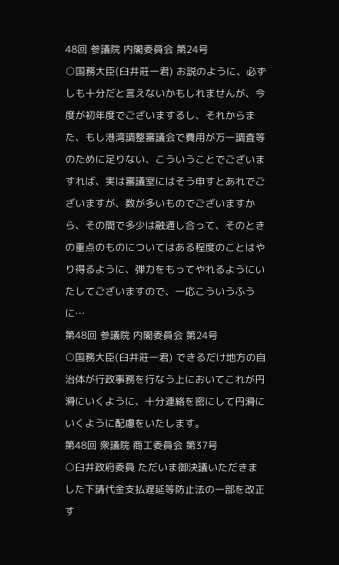48回 参議院 内閣委員会 第24号
○国務大臣(臼井莊一君) お説のように、必ずしも十分だと言えないかもしれませんが、今度が初年度でございまするし、それからまた、もし港湾調整審議会で費用が万一調査等のために足りない、こういうことでございますれば、実は審議室にはそう申すとあれでございますが、数が多いものでございますから、その間で多少は融通し合って、そのときの重点のものについてはある程度のことはやり得るように、弾力をもってやれるようにいたしてございますので、一応こういうふうに…
第48回 参議院 内閣委員会 第24号
○国務大臣(臼井莊一君) できるだけ地方の自治体が行政事務を行なう上においてこれが円滑にいくように、十分連絡を密にして円滑にいくように配慮をいたします。
第48回 衆議院 商工委員会 第37号
○臼井政府委員 ただいま御決議いただきました下請代金支払遅延等防止法の一部を改正す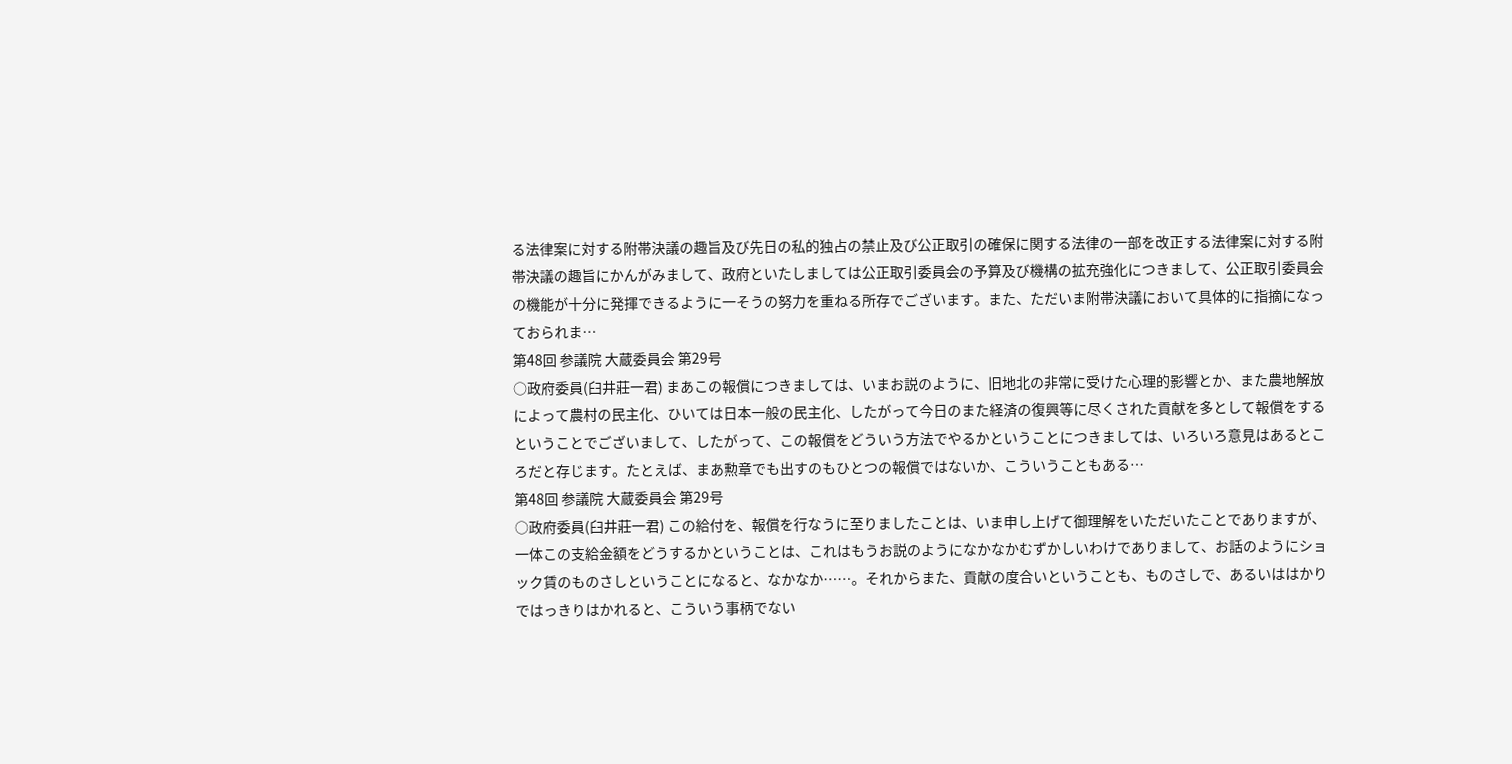る法律案に対する附帯決議の趣旨及び先日の私的独占の禁止及び公正取引の確保に関する法律の一部を改正する法律案に対する附帯決議の趣旨にかんがみまして、政府といたしましては公正取引委員会の予算及び機構の拡充強化につきまして、公正取引委員会の機能が十分に発揮できるように一そうの努力を重ねる所存でございます。また、ただいま附帯決議において具体的に指摘になっておられま…
第48回 参議院 大蔵委員会 第29号
○政府委員(臼井莊一君) まあこの報償につきましては、いまお説のように、旧地北の非常に受けた心理的影響とか、また農地解放によって農村の民主化、ひいては日本一般の民主化、したがって今日のまた経済の復興等に尽くされた貢献を多として報償をするということでございまして、したがって、この報償をどういう方法でやるかということにつきましては、いろいろ意見はあるところだと存じます。たとえば、まあ勲章でも出すのもひとつの報償ではないか、こういうこともある…
第48回 参議院 大蔵委員会 第29号
○政府委員(臼井莊一君) この給付を、報償を行なうに至りましたことは、いま申し上げて御理解をいただいたことでありますが、一体この支給金額をどうするかということは、これはもうお説のようになかなかむずかしいわけでありまして、お話のようにショック賃のものさしということになると、なかなか……。それからまた、貢献の度合いということも、ものさしで、あるいははかりではっきりはかれると、こういう事柄でない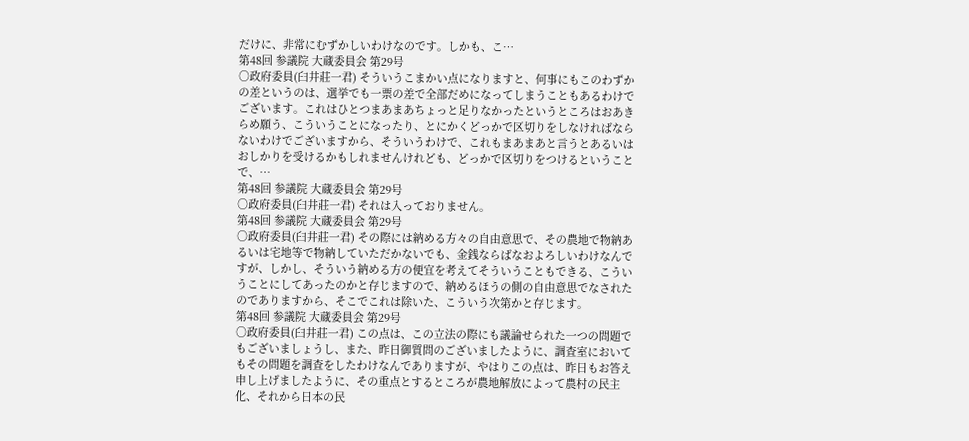だけに、非常にむずかしいわけなのです。しかも、こ…
第48回 参議院 大蔵委員会 第29号
○政府委員(臼井莊一君) そういうこまかい点になりますと、何事にもこのわずかの差というのは、選挙でも一票の差で全部だめになってしまうこともあるわけでございます。これはひとつまあまあちょっと足りなかったというところはおあきらめ願う、こういうことになったり、とにかくどっかで区切りをしなければならないわけでございますから、そういうわけで、これもまあまあと言うとあるいはおしかりを受けるかもしれませんけれども、どっかで区切りをつけるということで、…
第48回 参議院 大蔵委員会 第29号
○政府委員(臼井莊一君) それは入っておりません。
第48回 参議院 大蔵委員会 第29号
○政府委員(臼井莊一君) その際には納める方々の自由意思で、その農地で物納あるいは宅地等で物納していただかないでも、金銭ならばなおよろしいわけなんですが、しかし、そういう納める方の便宜を考えてそういうこともできる、こういうことにしてあったのかと存じますので、納めるほうの側の自由意思でなされたのでありますから、そこでこれは除いた、こういう次第かと存じます。
第48回 参議院 大蔵委員会 第29号
○政府委員(臼井莊一君) この点は、この立法の際にも議論せられた一つの問題でもございましょうし、また、昨日御質問のございましたように、調査室においてもその問題を調査をしたわけなんでありますが、やはりこの点は、昨日もお答え申し上げましたように、その重点とするところが農地解放によって農村の民主化、それから日本の民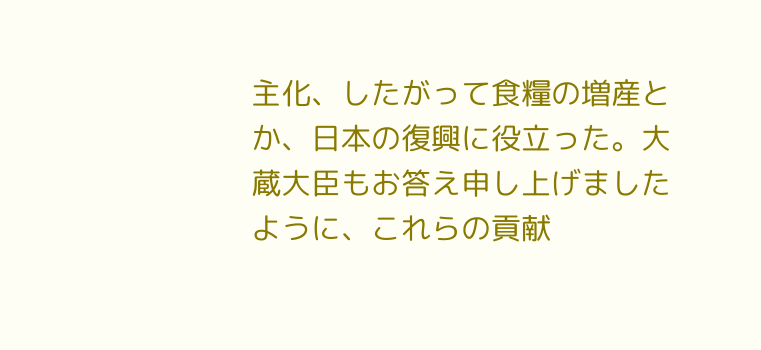主化、したがって食糧の増産とか、日本の復興に役立った。大蔵大臣もお答え申し上げましたように、これらの貢献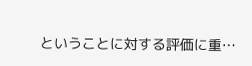ということに対する評価に重…